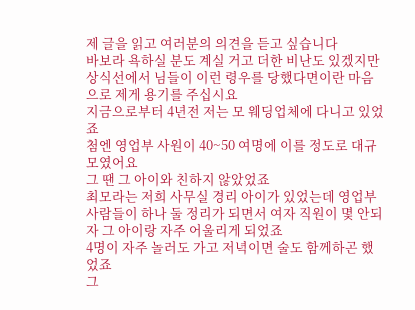제 글을 읽고 여러분의 의견을 듣고 싶습니다
바보라 욕하실 분도 계실 거고 더한 비난도 있겠지만 상식선에서 님들이 이런 령우를 당했다면이란 마음으로 제게 용기를 주십시요
지금으로부터 4년전 저는 모 웨딩업체에 다니고 있었죠
첨엔 영업부 사원이 40~50 여명에 이를 정도로 대규모였어요
그 땐 그 아이와 친하지 않았었죠
최모라는 저희 사무실 경리 아이가 있었는데 영업부 사람들이 하나 둘 정리가 되면서 여자 직원이 몇 안되자 그 아이랑 자주 어울리게 되었죠
4명이 자주 놀러도 가고 저녁이면 술도 함께하곤 했었죠
그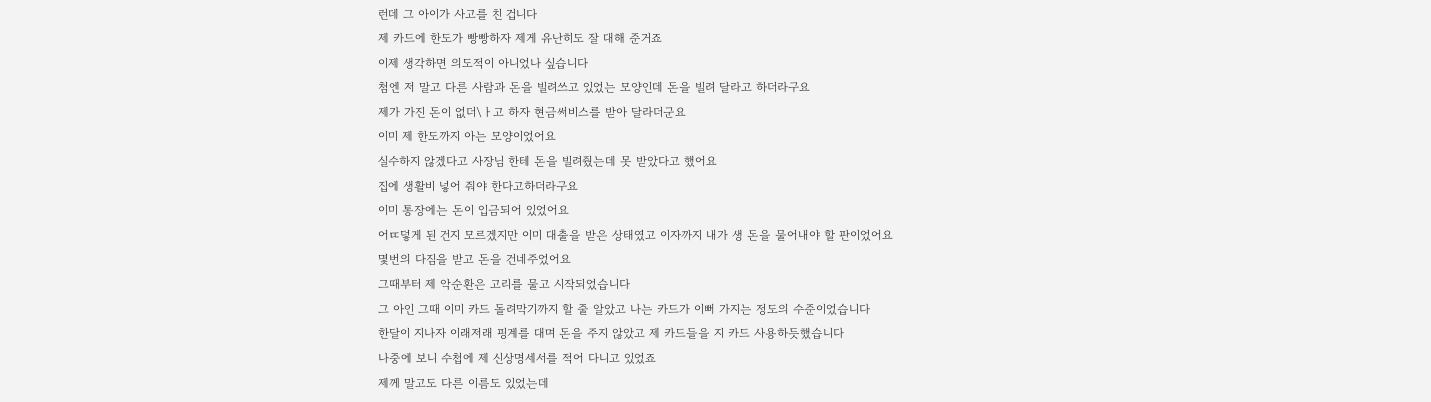런데 그 아이가 사고를 친 겁니다
제 카드에 한도가 빵빵하자 제게 유난히도 잘 대해 준거죠
이제 생각하면 의도적이 아니었나 싶습니다
첨엔 저 말고 다른 사람과 돈을 빌려쓰고 있었는 모양인데 돈을 빌려 달라고 하더라구요
제가 가진 돈이 없더\ㅏ고 하자 현금써비스를 받아 달라더군요
이미 제 한도까지 아는 모양이었어요
실수하지 않겠다고 사장님 한테 돈을 빌려줬는데 못 받았다고 했어요
집에 생활비 넣어 줘야 한다고하더라구요
이미 통장에는 돈이 입금되어 있었어요
어ㄸ덯게 된 건지 모르겠지만 이미 대출을 받은 상태였고 이자까지 내가 생 돈을 물어내야 할 판이었어요
몇번의 다짐을 받고 돈을 건네주었어요
그때부터 제 악순환은 고리를 물고 시작되었습니다
그 아인 그때 이미 카드 돌려막기까지 할 줄 알았고 나는 카드가 이뻐 가지는 정도의 수준이었습니다
한달이 지나자 이래저래 핑계를 대며 돈을 주지 않았고 제 카드들을 지 카드 사용하듯했습니다
나중에 보니 수첩에 제 신상명세서를 적어 다니고 있었죠
제께 말고도 다른 이름도 있었는데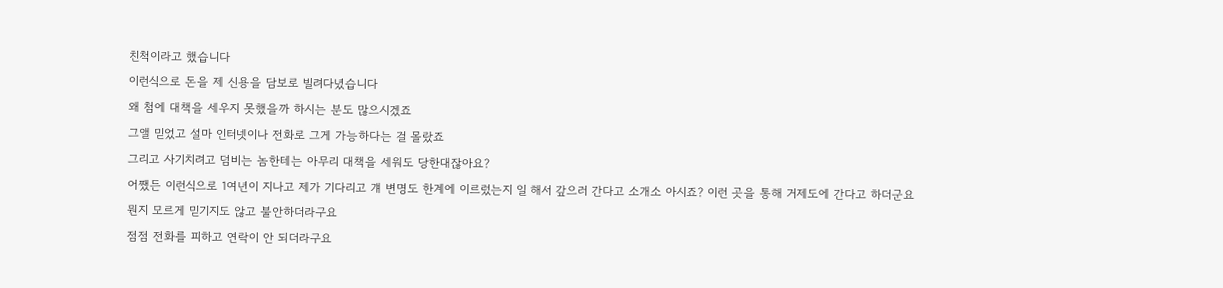친척이라고 했습니다
이런식으로 돈을 제 신용을 담보로 빌려다녔습니다
왜 첨에 대책을 세우지 못했을까 하시는 분도 많으시겠죠
그앨 믿었고 설마 인터넷이나 전화로 그게 가능하다는 걸 몰랐죠
그리고 사기치려고 덤비는 놈한테는 아무리 대책을 세워도 당한대잖아요?
어쨌든 이런식으로 1여년이 지나고 제가 기다리고 걔 변명도 한계에 이르렀는지 일 해서 갚으러 간다고 소개소 아시죠? 이런 곳을 통해 거제도에 간다고 하더군요
뭔지 모르게 믿기지도 않고 불안하더라구요
점점 전화를 피하고 연락이 안 되더라구요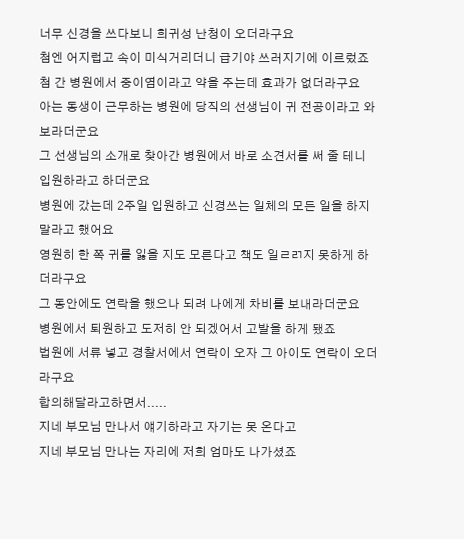너무 신경을 쓰다보니 희귀성 난청이 오더라구요
첨엔 어지럽고 속이 미식거리더니 급기야 쓰러지기에 이르렀죠
첨 간 병원에서 중이염이라고 약을 주는데 효과가 없더라구요
아는 동생이 근무하는 병원에 당직의 선생님이 귀 전공이라고 와보라더군요
그 선생님의 소개로 찾아간 병원에서 바로 소견서를 써 줄 테니 입원하라고 하더군요
병원에 갔는데 2주일 입원하고 신경쓰는 일체의 모든 일을 하지 말라고 했어요
영원히 한 쪽 귀를 잃을 지도 모른다고 책도 일ㄹㄺ지 못하게 하더라구요
그 동안에도 연락을 했으나 되려 나에게 차비를 보내라더군요
병원에서 퇴원하고 도저히 안 되겠어서 고발을 하게 됐죠
법원에 서류 넣고 경찰서에서 연락이 오자 그 아이도 연락이 오더라구요
합의해달라고하면서.....
지네 부모님 만나서 얘기하라고 자기는 못 온다고
지네 부모님 만나는 자리에 저희 엄마도 나가셨죠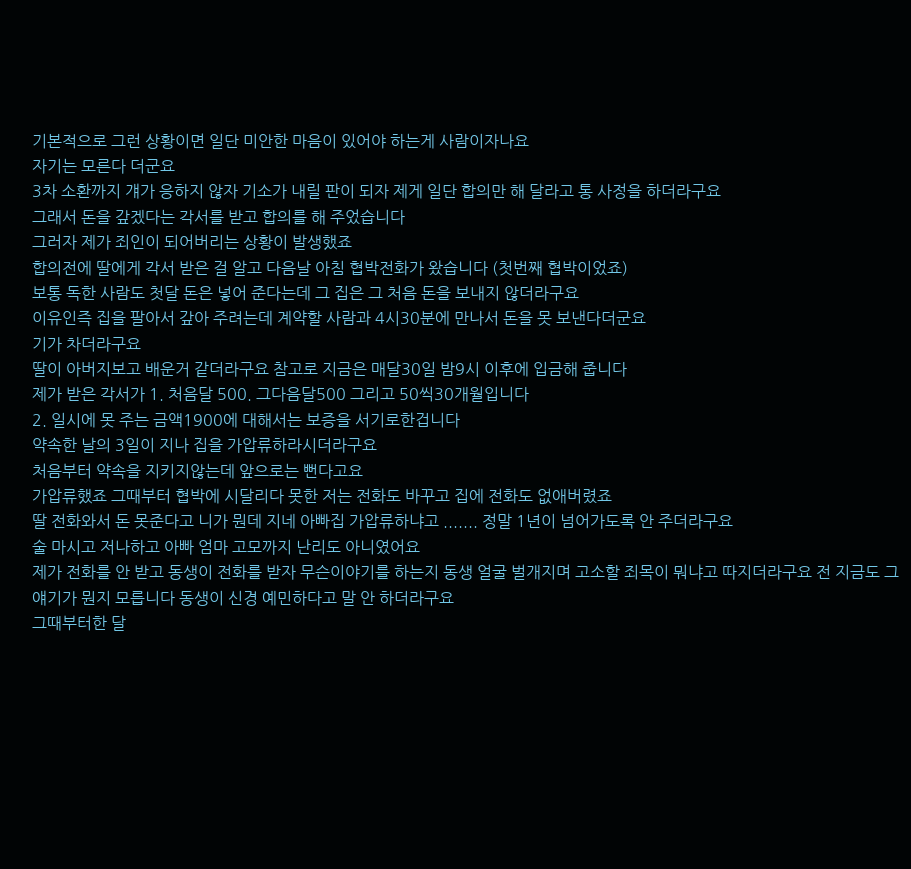기본적으로 그런 상황이면 일단 미안한 마음이 있어야 하는게 사람이자나요
자기는 모른다 더군요
3차 소환까지 걔가 응하지 않자 기소가 내릴 판이 되자 제게 일단 합의만 해 달라고 통 사정을 하더라구요
그래서 돈을 갚겠다는 각서를 받고 합의를 해 주었습니다
그러자 제가 죄인이 되어버리는 상황이 발생했죠
합의전에 딸에게 각서 받은 걸 알고 다음날 아침 협박전화가 왔습니다 (첫번째 협박이었죠)
보통 독한 사람도 첫달 돈은 넣어 준다는데 그 집은 그 처음 돈을 보내지 않더라구요
이유인즉 집을 팔아서 갚아 주려는데 계약할 사람과 4시30분에 만나서 돈을 못 보낸다더군요
기가 차더라구요
딸이 아버지보고 배운거 같더라구요 참고로 지금은 매달30일 밤9시 이후에 입금해 줍니다
제가 받은 각서가 1. 처음달 500. 그다음달500 그리고 50씩30개월입니다
2. 일시에 못 주는 금액1900에 대해서는 보증을 서기로한겁니다
약속한 날의 3일이 지나 집을 가압류하라시더라구요
처음부터 약속을 지키지않는데 앞으로는 뻔다고요
가압류했죠 그때부터 협박에 시달리다 못한 저는 전화도 바꾸고 집에 전화도 없애버렸죠
딸 전화와서 돈 못준다고 니가 뭔데 지네 아빠집 가압류하냐고 ....... 정말 1년이 넘어가도록 안 주더라구요
술 마시고 저나하고 아빠 엄마 고모까지 난리도 아니였어요
제가 전화를 안 받고 동생이 전화를 받자 무슨이야기를 하는지 동생 얼굴 벌개지며 고소할 죄목이 뭐냐고 따지더라구요 전 지금도 그 얘기가 뭔지 모릅니다 동생이 신경 예민하다고 말 안 하더라구요
그때부터한 달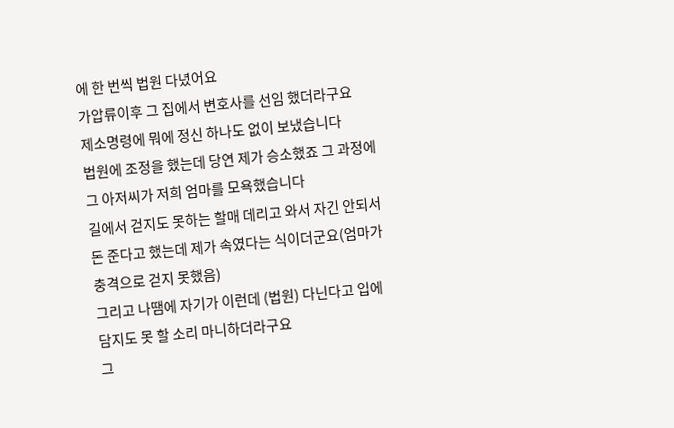에 한 번씩 법원 다녔어요
가압류이후 그 집에서 변호사를 선임 했더라구요
제소명령에 뭐에 정신 하나도 없이 보냈습니다
법원에 조정을 했는데 당연 제가 승소했죠 그 과정에 그 아저씨가 저희 엄마를 모욕했습니다
길에서 걷지도 못하는 할매 데리고 와서 자긴 안되서 돈 준다고 했는데 제가 속였다는 식이더군요(엄마가 충격으로 걷지 못했음)
그리고 나땜에 자기가 이런데 (법원) 다닌다고 입에 담지도 못 할 소리 마니하더라구요
그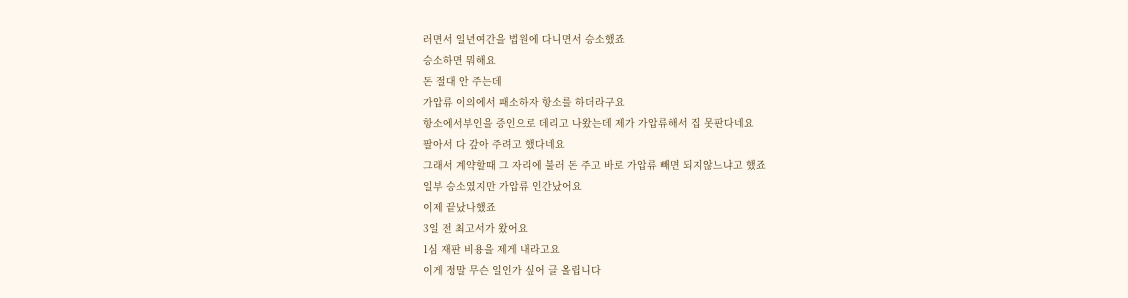러면서 일년여간을 법원에 다니면서 승소했죠
승소하면 뭐해요
돈 절대 안 주는데
가압류 이의에서 패소하자 항소를 하더라구요
항소에서부인을 증인으로 데리고 나왔는데 제가 가압류해서 집 못판다네요
팔아서 다 갚아 주려고 했다네요
그래서 계약할때 그 자리에 불러 돈 주고 바로 가압류 빼면 되지않느냐고 했죠
일부 승소였지만 가압류 인간났어요
이제 끝났나했죠
3일 전 최고서가 왔어요
1심 재판 비용을 제게 내라고요
이게 정말 무슨 일인가 싶어 글 올립니다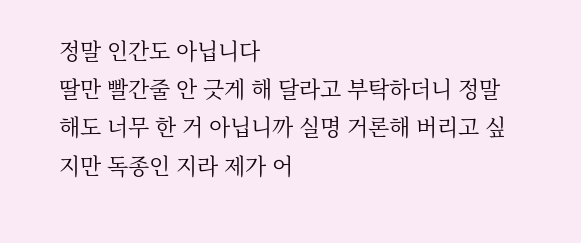정말 인간도 아닙니다
딸만 빨간줄 안 긋게 해 달라고 부탁하더니 정말 해도 너무 한 거 아닙니까 실명 거론해 버리고 싶지만 독종인 지라 제가 어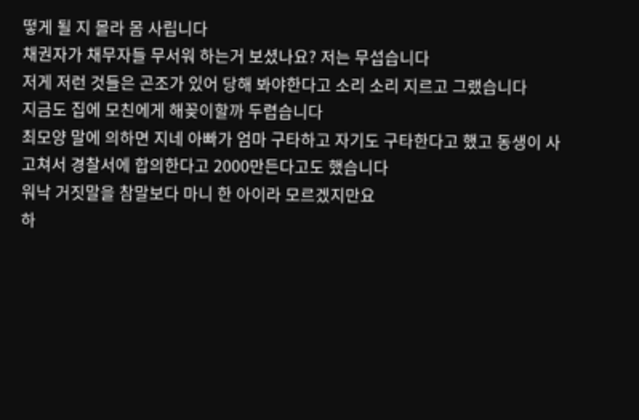떻게 될 지 몰라 몸 사립니다
채권자가 채무자들 무서워 하는거 보셨나요? 저는 무섭습니다
저게 저런 것들은 곤조가 있어 당해 봐야한다고 소리 소리 지르고 그랬습니다
지금도 집에 모친에게 해꽂이할까 두렵습니다
최모양 말에 의하면 지네 아빠가 엄마 구타하고 자기도 구타한다고 했고 동생이 사고쳐서 경찰서에 합의한다고 2000만든다고도 했습니다
워낙 거짓말을 참말보다 마니 한 아이라 모르겠지만요
하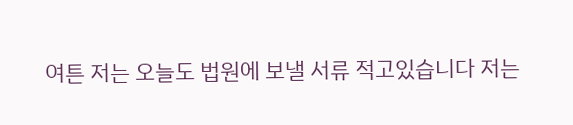여튼 저는 오늘도 법원에 보낼 서류 적고있습니다 저는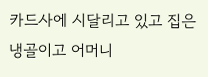카드사에 시달리고 있고 집은 냉골이고 어머니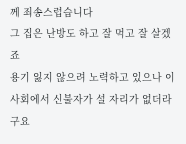께 죄송스럽습니다
그 집은 난방도 하고 잘 먹고 잘 살겠죠
용기 잃지 않으려 노력하고 있으나 이 사회에서 신불자가 설 자리가 없더라구요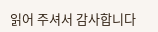읽어 주셔서 감사합니다